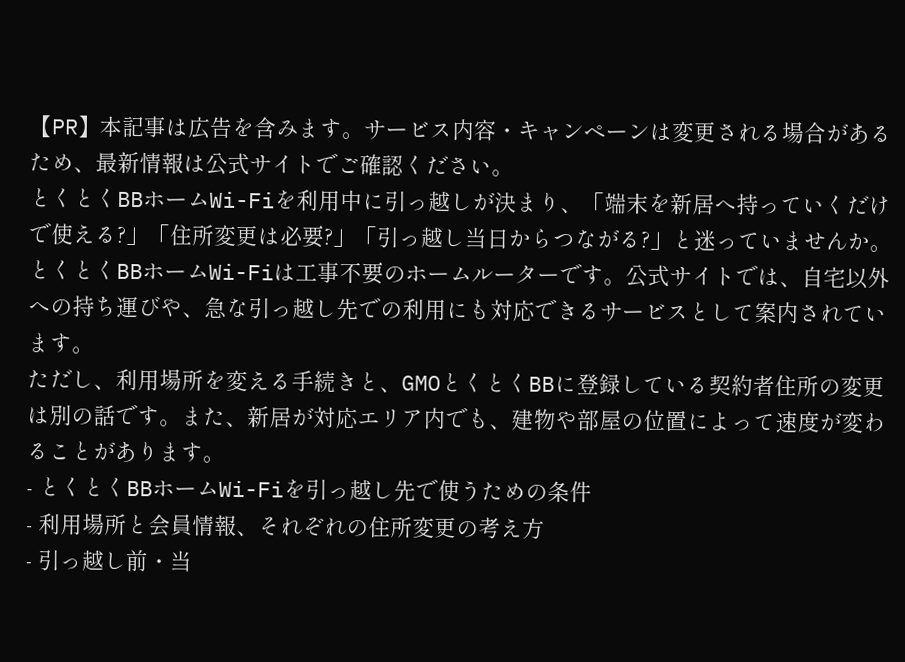【PR】本記事は広告を含みます。サービス内容・キャンペーンは変更される場合があるため、最新情報は公式サイトでご確認ください。
とくとくBBホームWi-Fiを利用中に引っ越しが決まり、「端末を新居へ持っていくだけで使える?」「住所変更は必要?」「引っ越し当日からつながる?」と迷っていませんか。
とくとくBBホームWi-Fiは工事不要のホームルーターです。公式サイトでは、自宅以外への持ち運びや、急な引っ越し先での利用にも対応できるサービスとして案内されています。
ただし、利用場所を変える手続きと、GMOとくとくBBに登録している契約者住所の変更は別の話です。また、新居が対応エリア内でも、建物や部屋の位置によって速度が変わることがあります。
- とくとくBBホームWi-Fiを引っ越し先で使うための条件
- 利用場所と会員情報、それぞれの住所変更の考え方
- 引っ越し前・当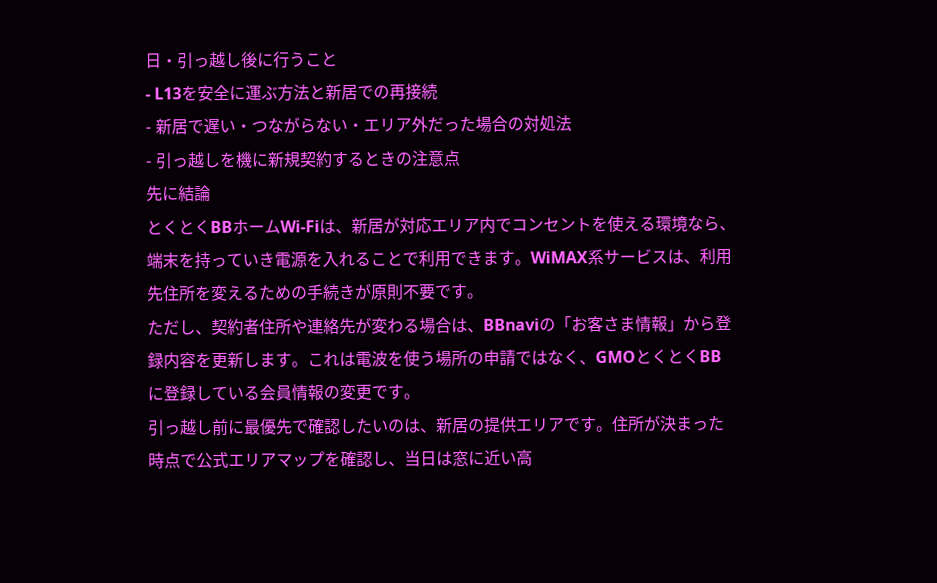日・引っ越し後に行うこと
- L13を安全に運ぶ方法と新居での再接続
- 新居で遅い・つながらない・エリア外だった場合の対処法
- 引っ越しを機に新規契約するときの注意点
先に結論
とくとくBBホームWi-Fiは、新居が対応エリア内でコンセントを使える環境なら、端末を持っていき電源を入れることで利用できます。WiMAX系サービスは、利用先住所を変えるための手続きが原則不要です。
ただし、契約者住所や連絡先が変わる場合は、BBnaviの「お客さま情報」から登録内容を更新します。これは電波を使う場所の申請ではなく、GMOとくとくBBに登録している会員情報の変更です。
引っ越し前に最優先で確認したいのは、新居の提供エリアです。住所が決まった時点で公式エリアマップを確認し、当日は窓に近い高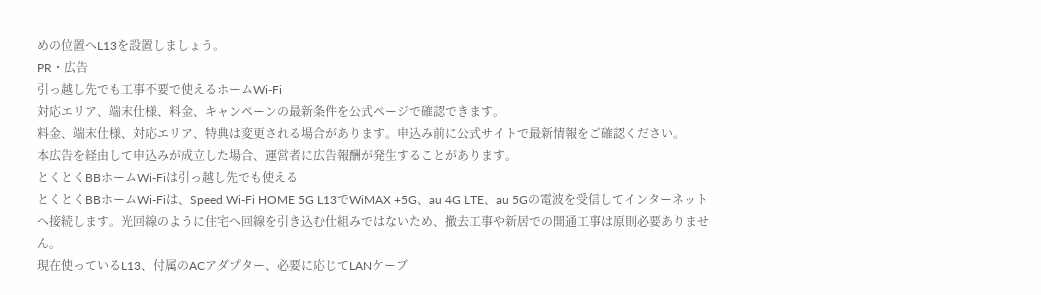めの位置へL13を設置しましょう。
PR・広告
引っ越し先でも工事不要で使えるホームWi-Fi
対応エリア、端末仕様、料金、キャンペーンの最新条件を公式ページで確認できます。
料金、端末仕様、対応エリア、特典は変更される場合があります。申込み前に公式サイトで最新情報をご確認ください。
本広告を経由して申込みが成立した場合、運営者に広告報酬が発生することがあります。
とくとくBBホームWi-Fiは引っ越し先でも使える
とくとくBBホームWi-Fiは、Speed Wi-Fi HOME 5G L13でWiMAX +5G、au 4G LTE、au 5Gの電波を受信してインターネットへ接続します。光回線のように住宅へ回線を引き込む仕組みではないため、撤去工事や新居での開通工事は原則必要ありません。
現在使っているL13、付属のACアダプター、必要に応じてLANケーブ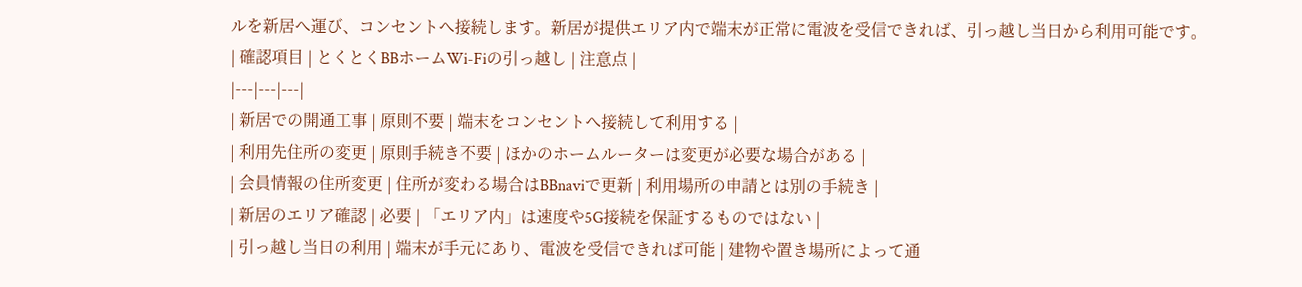ルを新居へ運び、コンセントへ接続します。新居が提供エリア内で端末が正常に電波を受信できれば、引っ越し当日から利用可能です。
| 確認項目 | とくとくBBホームWi-Fiの引っ越し | 注意点 |
|---|---|---|
| 新居での開通工事 | 原則不要 | 端末をコンセントへ接続して利用する |
| 利用先住所の変更 | 原則手続き不要 | ほかのホームルーターは変更が必要な場合がある |
| 会員情報の住所変更 | 住所が変わる場合はBBnaviで更新 | 利用場所の申請とは別の手続き |
| 新居のエリア確認 | 必要 | 「エリア内」は速度や5G接続を保証するものではない |
| 引っ越し当日の利用 | 端末が手元にあり、電波を受信できれば可能 | 建物や置き場所によって通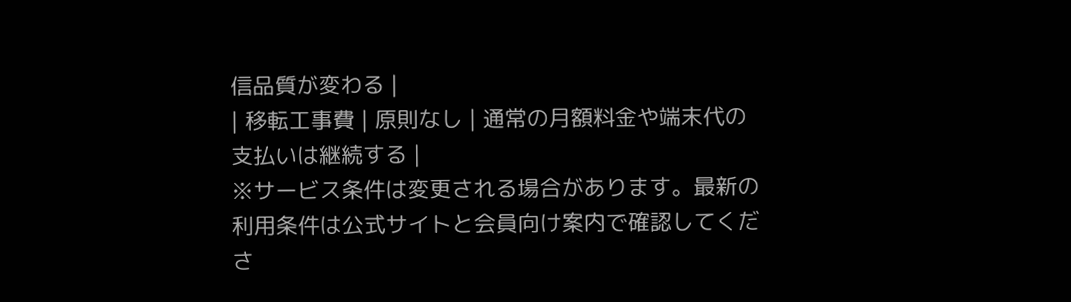信品質が変わる |
| 移転工事費 | 原則なし | 通常の月額料金や端末代の支払いは継続する |
※サービス条件は変更される場合があります。最新の利用条件は公式サイトと会員向け案内で確認してくださ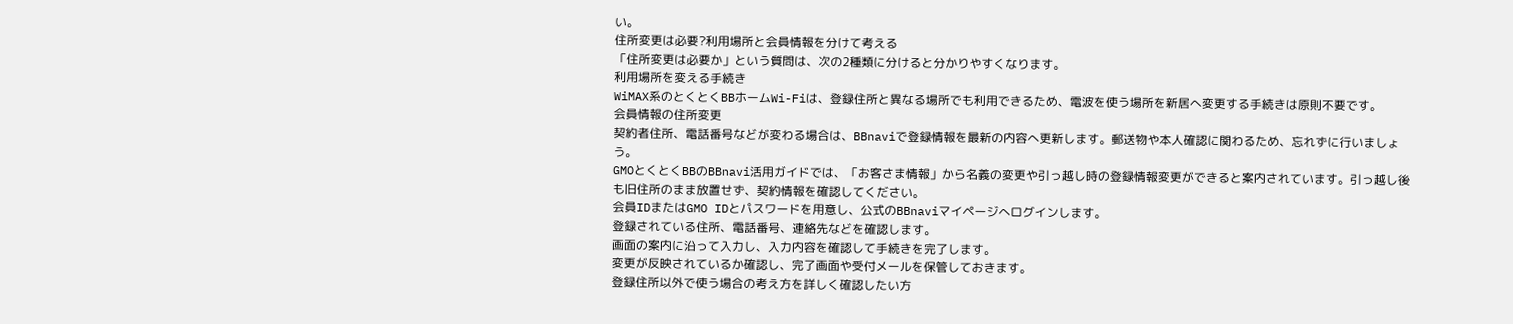い。
住所変更は必要?利用場所と会員情報を分けて考える
「住所変更は必要か」という質問は、次の2種類に分けると分かりやすくなります。
利用場所を変える手続き
WiMAX系のとくとくBBホームWi-Fiは、登録住所と異なる場所でも利用できるため、電波を使う場所を新居へ変更する手続きは原則不要です。
会員情報の住所変更
契約者住所、電話番号などが変わる場合は、BBnaviで登録情報を最新の内容へ更新します。郵送物や本人確認に関わるため、忘れずに行いましょう。
GMOとくとくBBのBBnavi活用ガイドでは、「お客さま情報」から名義の変更や引っ越し時の登録情報変更ができると案内されています。引っ越し後も旧住所のまま放置せず、契約情報を確認してください。
会員IDまたはGMO IDとパスワードを用意し、公式のBBnaviマイページへログインします。
登録されている住所、電話番号、連絡先などを確認します。
画面の案内に沿って入力し、入力内容を確認して手続きを完了します。
変更が反映されているか確認し、完了画面や受付メールを保管しておきます。
登録住所以外で使う場合の考え方を詳しく確認したい方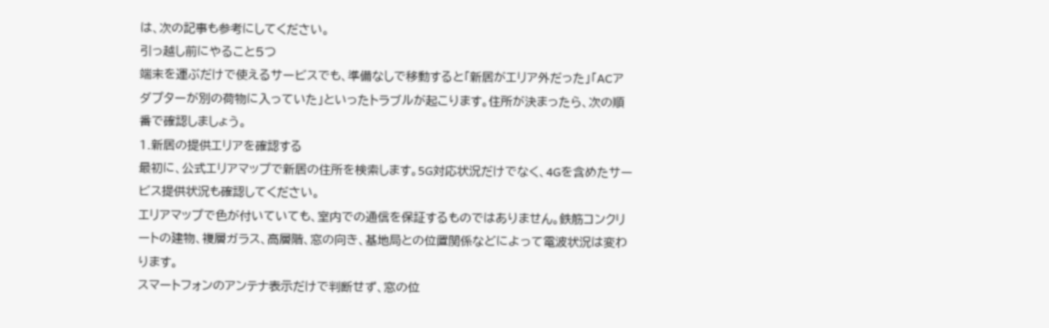は、次の記事も参考にしてください。
引っ越し前にやること5つ
端末を運ぶだけで使えるサービスでも、準備なしで移動すると「新居がエリア外だった」「ACアダプターが別の荷物に入っていた」といったトラブルが起こります。住所が決まったら、次の順番で確認しましょう。
1.新居の提供エリアを確認する
最初に、公式エリアマップで新居の住所を検索します。5G対応状況だけでなく、4Gを含めたサービス提供状況も確認してください。
エリアマップで色が付いていても、室内での通信を保証するものではありません。鉄筋コンクリートの建物、複層ガラス、高層階、窓の向き、基地局との位置関係などによって電波状況は変わります。
スマートフォンのアンテナ表示だけで判断せず、窓の位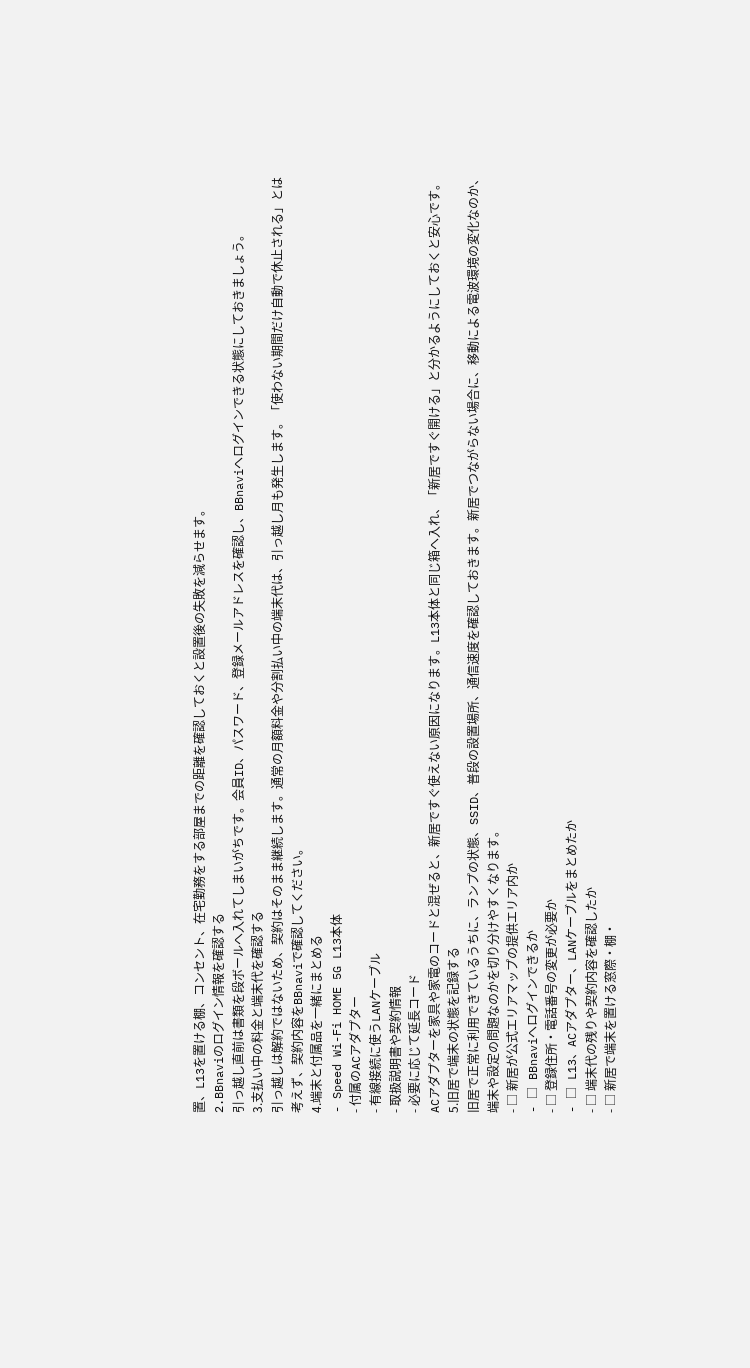置、L13を置ける棚、コンセント、在宅勤務をする部屋までの距離を確認しておくと設置後の失敗を減らせます。
2.BBnaviのログイン情報を確認する
引っ越し直前は書類を段ボールへ入れてしまいがちです。会員ID、パスワード、登録メールアドレスを確認し、BBnaviへログインできる状態にしておきましょう。
3.支払い中の料金と端末代を確認する
引っ越しは解約ではないため、契約はそのまま継続します。通常の月額料金や分割払い中の端末代は、引っ越し月も発生します。「使わない期間だけ自動で休止される」とは考えず、契約内容をBBnaviで確認してください。
4.端末と付属品を一緒にまとめる
- Speed Wi-Fi HOME 5G L13本体
- 付属のACアダプター
- 有線接続に使うLANケーブル
- 取扱説明書や契約情報
- 必要に応じて延長コード
ACアダプターを家具や家電のコードと混ぜると、新居ですぐ使えない原因になります。L13本体と同じ箱へ入れ、「新居ですぐ開ける」と分かるようにしておくと安心です。
5.旧居で端末の状態を記録する
旧居で正常に利用できているうちに、ランプの状態、SSID、普段の設置場所、通信速度を確認しておきます。新居でつながらない場合に、移動による電波環境の変化なのか、端末や設定の問題なのかを切り分けやすくなります。
- □ 新居が公式エリアマップの提供エリア内か
- □ BBnaviへログインできるか
- □ 登録住所・電話番号の変更が必要か
- □ L13、ACアダプター、LANケーブルをまとめたか
- □ 端末代の残りや契約内容を確認したか
- □ 新居で端末を置ける窓際・棚・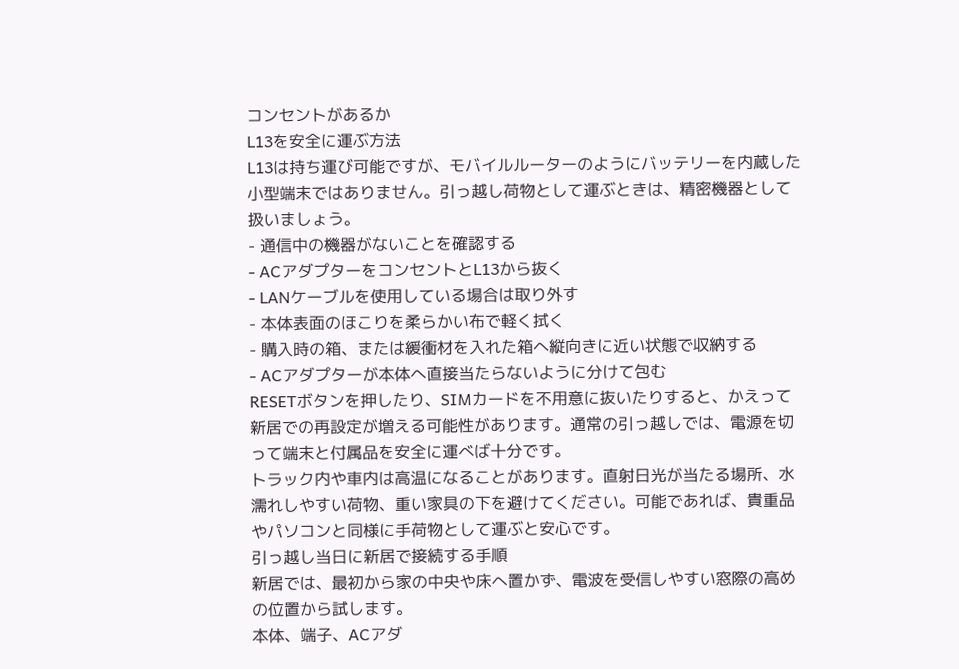コンセントがあるか
L13を安全に運ぶ方法
L13は持ち運び可能ですが、モバイルルーターのようにバッテリーを内蔵した小型端末ではありません。引っ越し荷物として運ぶときは、精密機器として扱いましょう。
- 通信中の機器がないことを確認する
- ACアダプターをコンセントとL13から抜く
- LANケーブルを使用している場合は取り外す
- 本体表面のほこりを柔らかい布で軽く拭く
- 購入時の箱、または緩衝材を入れた箱へ縦向きに近い状態で収納する
- ACアダプターが本体へ直接当たらないように分けて包む
RESETボタンを押したり、SIMカードを不用意に抜いたりすると、かえって新居での再設定が増える可能性があります。通常の引っ越しでは、電源を切って端末と付属品を安全に運べば十分です。
トラック内や車内は高温になることがあります。直射日光が当たる場所、水濡れしやすい荷物、重い家具の下を避けてください。可能であれば、貴重品やパソコンと同様に手荷物として運ぶと安心です。
引っ越し当日に新居で接続する手順
新居では、最初から家の中央や床へ置かず、電波を受信しやすい窓際の高めの位置から試します。
本体、端子、ACアダ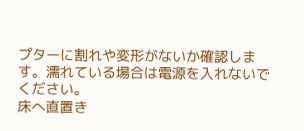プターに割れや変形がないか確認します。濡れている場合は電源を入れないでください。
床へ直置き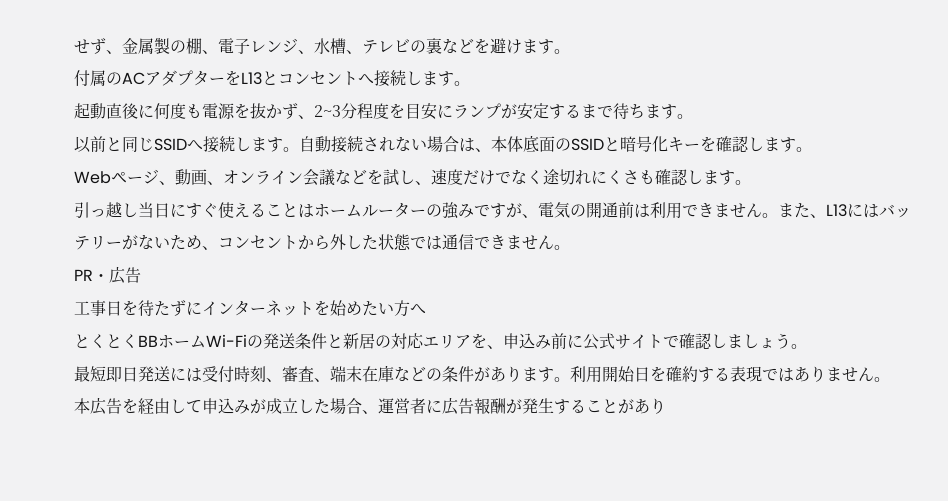せず、金属製の棚、電子レンジ、水槽、テレビの裏などを避けます。
付属のACアダプターをL13とコンセントへ接続します。
起動直後に何度も電源を抜かず、2~3分程度を目安にランプが安定するまで待ちます。
以前と同じSSIDへ接続します。自動接続されない場合は、本体底面のSSIDと暗号化キーを確認します。
Webページ、動画、オンライン会議などを試し、速度だけでなく途切れにくさも確認します。
引っ越し当日にすぐ使えることはホームルーターの強みですが、電気の開通前は利用できません。また、L13にはバッテリーがないため、コンセントから外した状態では通信できません。
PR・広告
工事日を待たずにインターネットを始めたい方へ
とくとくBBホームWi-Fiの発送条件と新居の対応エリアを、申込み前に公式サイトで確認しましょう。
最短即日発送には受付時刻、審査、端末在庫などの条件があります。利用開始日を確約する表現ではありません。
本広告を経由して申込みが成立した場合、運営者に広告報酬が発生することがあり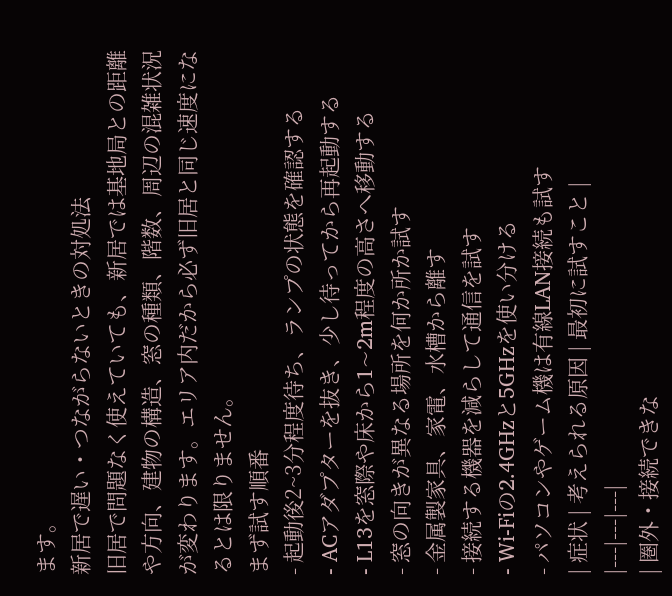ます。
新居で遅い・つながらないときの対処法
旧居で問題なく使えていても、新居では基地局との距離や方向、建物の構造、窓の種類、階数、周辺の混雑状況が変わります。エリア内だから必ず旧居と同じ速度になるとは限りません。
まず試す順番
- 起動後2~3分程度待ち、ランプの状態を確認する
- ACアダプターを抜き、少し待ってから再起動する
- L13を窓際や床から1~2m程度の高さへ移動する
- 窓の向きが異なる場所を何か所か試す
- 金属製家具、家電、水槽から離す
- 接続する機器を減らして通信を試す
- Wi-Fiの2.4GHzと5GHzを使い分ける
- パソコンやゲーム機は有線LAN接続も試す
| 症状 | 考えられる原因 | 最初に試すこと |
|---|---|---|
| 圏外・接続できな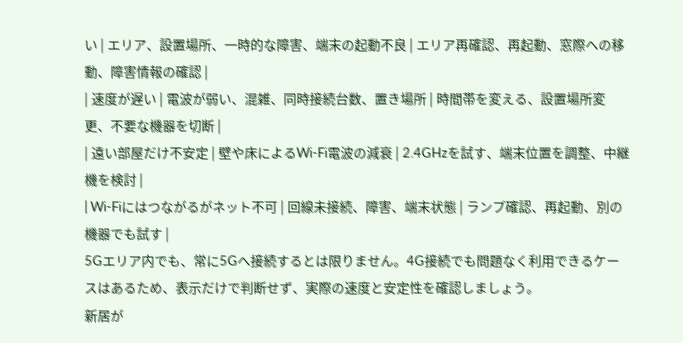い | エリア、設置場所、一時的な障害、端末の起動不良 | エリア再確認、再起動、窓際への移動、障害情報の確認 |
| 速度が遅い | 電波が弱い、混雑、同時接続台数、置き場所 | 時間帯を変える、設置場所変更、不要な機器を切断 |
| 遠い部屋だけ不安定 | 壁や床によるWi-Fi電波の減衰 | 2.4GHzを試す、端末位置を調整、中継機を検討 |
| Wi-Fiにはつながるがネット不可 | 回線未接続、障害、端末状態 | ランプ確認、再起動、別の機器でも試す |
5Gエリア内でも、常に5Gへ接続するとは限りません。4G接続でも問題なく利用できるケースはあるため、表示だけで判断せず、実際の速度と安定性を確認しましょう。
新居が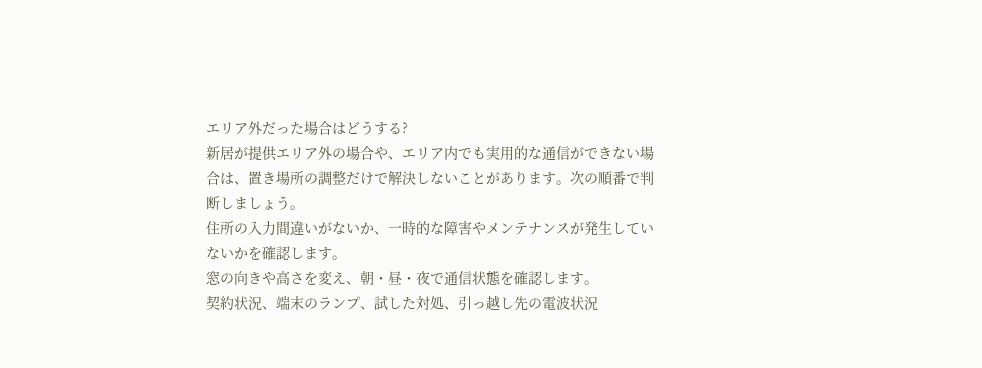エリア外だった場合はどうする?
新居が提供エリア外の場合や、エリア内でも実用的な通信ができない場合は、置き場所の調整だけで解決しないことがあります。次の順番で判断しましょう。
住所の入力間違いがないか、一時的な障害やメンテナンスが発生していないかを確認します。
窓の向きや高さを変え、朝・昼・夜で通信状態を確認します。
契約状況、端末のランプ、試した対処、引っ越し先の電波状況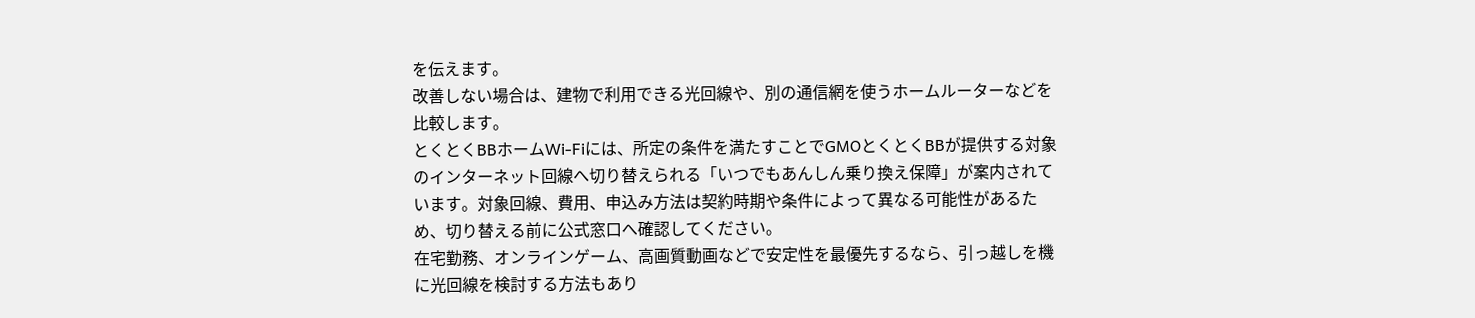を伝えます。
改善しない場合は、建物で利用できる光回線や、別の通信網を使うホームルーターなどを比較します。
とくとくBBホームWi-Fiには、所定の条件を満たすことでGMOとくとくBBが提供する対象のインターネット回線へ切り替えられる「いつでもあんしん乗り換え保障」が案内されています。対象回線、費用、申込み方法は契約時期や条件によって異なる可能性があるため、切り替える前に公式窓口へ確認してください。
在宅勤務、オンラインゲーム、高画質動画などで安定性を最優先するなら、引っ越しを機に光回線を検討する方法もあり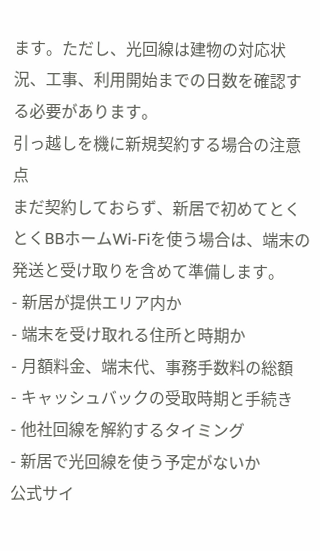ます。ただし、光回線は建物の対応状況、工事、利用開始までの日数を確認する必要があります。
引っ越しを機に新規契約する場合の注意点
まだ契約しておらず、新居で初めてとくとくBBホームWi-Fiを使う場合は、端末の発送と受け取りを含めて準備します。
- 新居が提供エリア内か
- 端末を受け取れる住所と時期か
- 月額料金、端末代、事務手数料の総額
- キャッシュバックの受取時期と手続き
- 他社回線を解約するタイミング
- 新居で光回線を使う予定がないか
公式サイ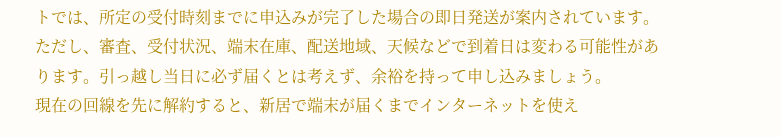トでは、所定の受付時刻までに申込みが完了した場合の即日発送が案内されています。ただし、審査、受付状況、端末在庫、配送地域、天候などで到着日は変わる可能性があります。引っ越し当日に必ず届くとは考えず、余裕を持って申し込みましょう。
現在の回線を先に解約すると、新居で端末が届くまでインターネットを使え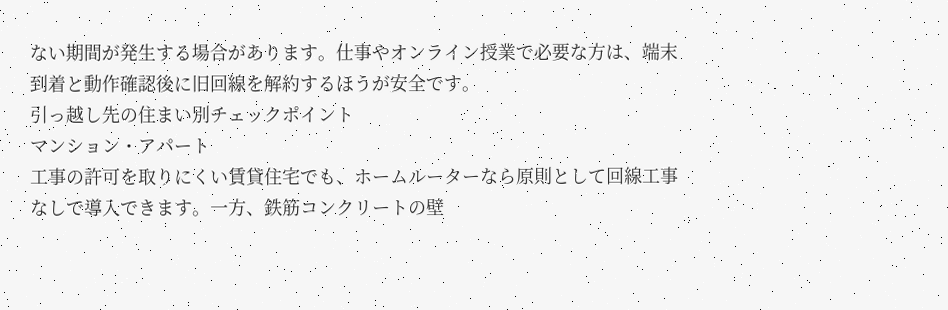ない期間が発生する場合があります。仕事やオンライン授業で必要な方は、端末到着と動作確認後に旧回線を解約するほうが安全です。
引っ越し先の住まい別チェックポイント
マンション・アパート
工事の許可を取りにくい賃貸住宅でも、ホームルーターなら原則として回線工事なしで導入できます。一方、鉄筋コンクリートの壁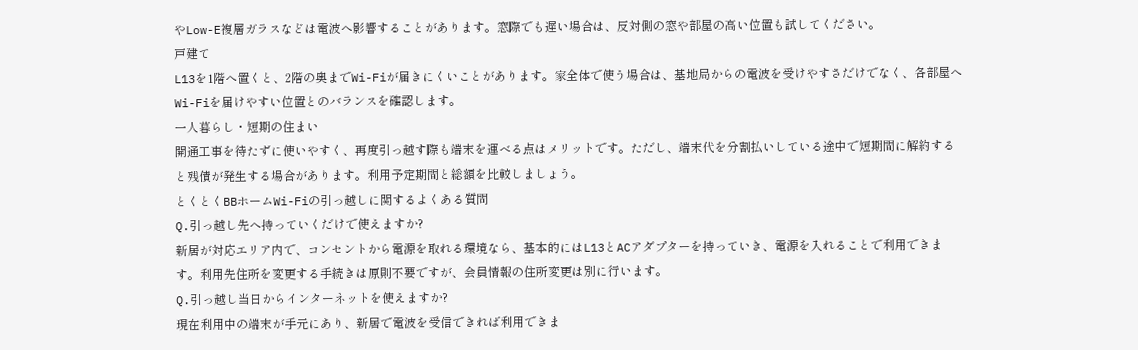やLow-E複層ガラスなどは電波へ影響することがあります。窓際でも遅い場合は、反対側の窓や部屋の高い位置も試してください。
戸建て
L13を1階へ置くと、2階の奥までWi-Fiが届きにくいことがあります。家全体で使う場合は、基地局からの電波を受けやすさだけでなく、各部屋へWi-Fiを届けやすい位置とのバランスを確認します。
一人暮らし・短期の住まい
開通工事を待たずに使いやすく、再度引っ越す際も端末を運べる点はメリットです。ただし、端末代を分割払いしている途中で短期間に解約すると残債が発生する場合があります。利用予定期間と総額を比較しましょう。
とくとくBBホームWi-Fiの引っ越しに関するよくある質問
Q.引っ越し先へ持っていくだけで使えますか?
新居が対応エリア内で、コンセントから電源を取れる環境なら、基本的にはL13とACアダプターを持っていき、電源を入れることで利用できます。利用先住所を変更する手続きは原則不要ですが、会員情報の住所変更は別に行います。
Q.引っ越し当日からインターネットを使えますか?
現在利用中の端末が手元にあり、新居で電波を受信できれば利用できま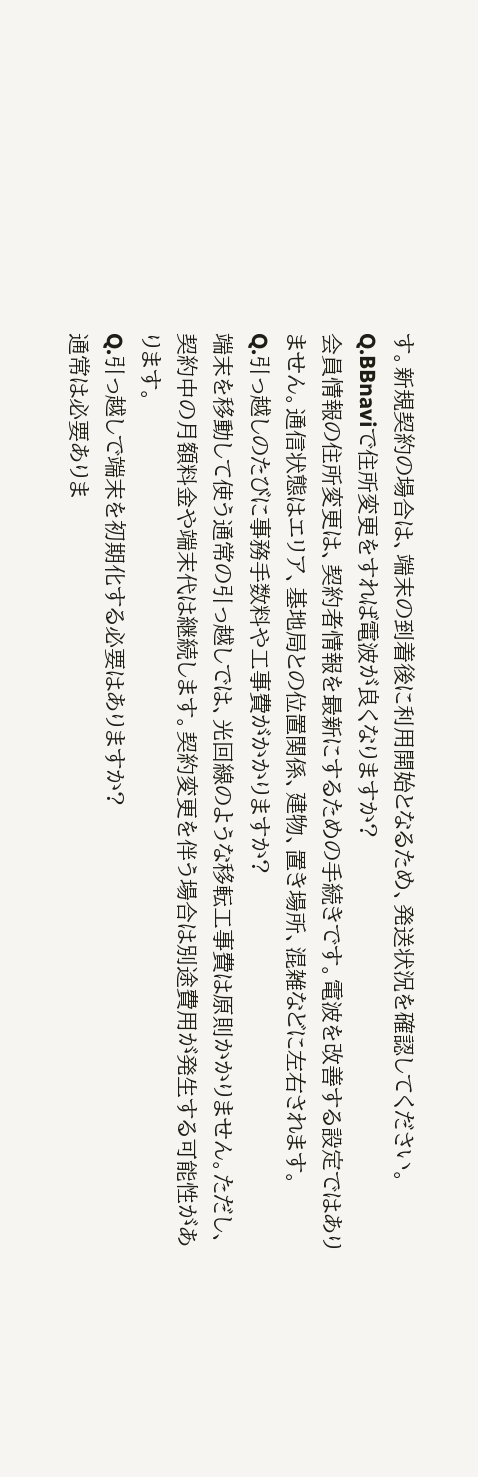す。新規契約の場合は、端末の到着後に利用開始となるため、発送状況を確認してください。
Q.BBnaviで住所変更をすれば電波が良くなりますか?
会員情報の住所変更は、契約者情報を最新にするための手続きです。電波を改善する設定ではありません。通信状態はエリア、基地局との位置関係、建物、置き場所、混雑などに左右されます。
Q.引っ越しのたびに事務手数料や工事費がかかりますか?
端末を移動して使う通常の引っ越しでは、光回線のような移転工事費は原則かかりません。ただし、契約中の月額料金や端末代は継続します。契約変更を伴う場合は別途費用が発生する可能性があります。
Q.引っ越しで端末を初期化する必要はありますか?
通常は必要ありま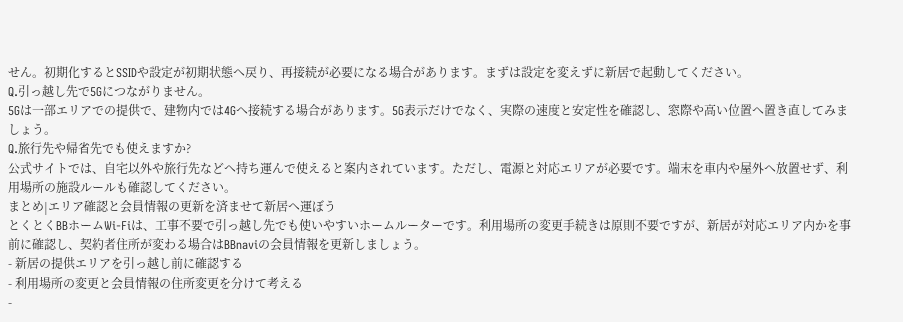せん。初期化するとSSIDや設定が初期状態へ戻り、再接続が必要になる場合があります。まずは設定を変えずに新居で起動してください。
Q.引っ越し先で5Gにつながりません。
5Gは一部エリアでの提供で、建物内では4Gへ接続する場合があります。5G表示だけでなく、実際の速度と安定性を確認し、窓際や高い位置へ置き直してみましょう。
Q.旅行先や帰省先でも使えますか?
公式サイトでは、自宅以外や旅行先などへ持ち運んで使えると案内されています。ただし、電源と対応エリアが必要です。端末を車内や屋外へ放置せず、利用場所の施設ルールも確認してください。
まとめ|エリア確認と会員情報の更新を済ませて新居へ運ぼう
とくとくBBホームWi-Fiは、工事不要で引っ越し先でも使いやすいホームルーターです。利用場所の変更手続きは原則不要ですが、新居が対応エリア内かを事前に確認し、契約者住所が変わる場合はBBnaviの会員情報を更新しましょう。
- 新居の提供エリアを引っ越し前に確認する
- 利用場所の変更と会員情報の住所変更を分けて考える
-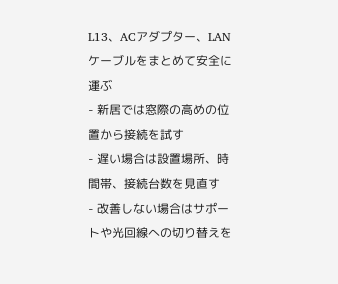L13、ACアダプター、LANケーブルをまとめて安全に運ぶ
- 新居では窓際の高めの位置から接続を試す
- 遅い場合は設置場所、時間帯、接続台数を見直す
- 改善しない場合はサポートや光回線への切り替えを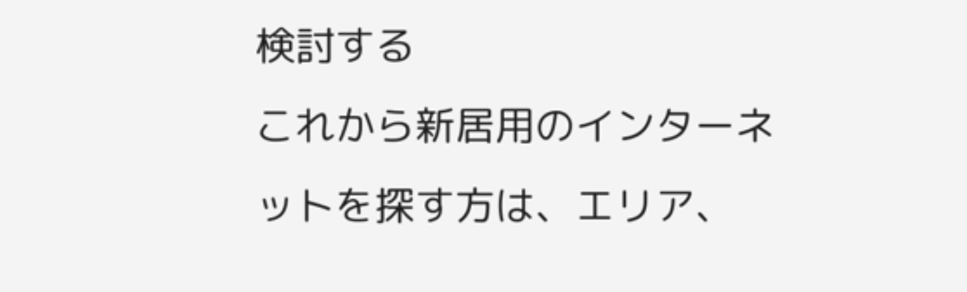検討する
これから新居用のインターネットを探す方は、エリア、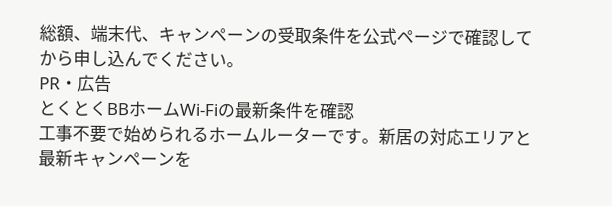総額、端末代、キャンペーンの受取条件を公式ページで確認してから申し込んでください。
PR・広告
とくとくBBホームWi-Fiの最新条件を確認
工事不要で始められるホームルーターです。新居の対応エリアと最新キャンペーンを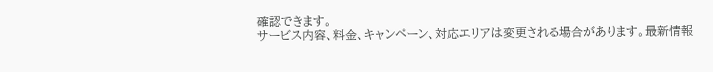確認できます。
サービス内容、料金、キャンペーン、対応エリアは変更される場合があります。最新情報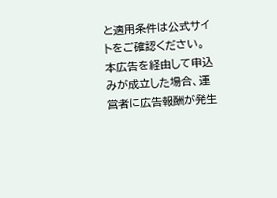と適用条件は公式サイトをご確認ください。
本広告を経由して申込みが成立した場合、運営者に広告報酬が発生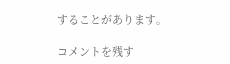することがあります。

コメントを残す